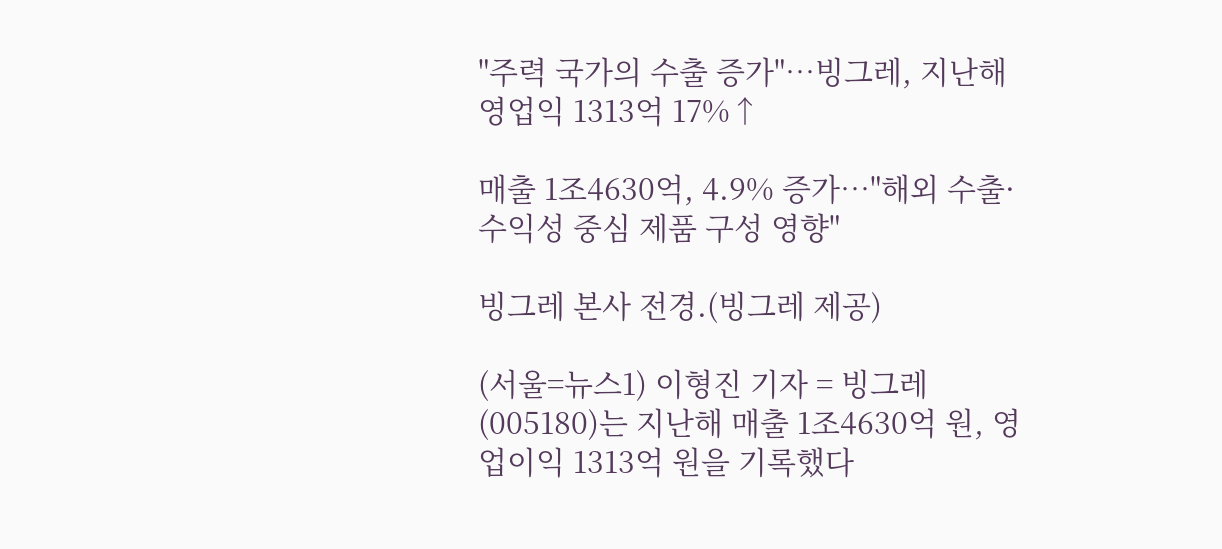"주력 국가의 수출 증가"…빙그레, 지난해 영업익 1313억 17%↑

매출 1조4630억, 4.9% 증가…"해외 수출·수익성 중심 제품 구성 영향"

빙그레 본사 전경.(빙그레 제공)

(서울=뉴스1) 이형진 기자 = 빙그레(005180)는 지난해 매출 1조4630억 원, 영업이익 1313억 원을 기록했다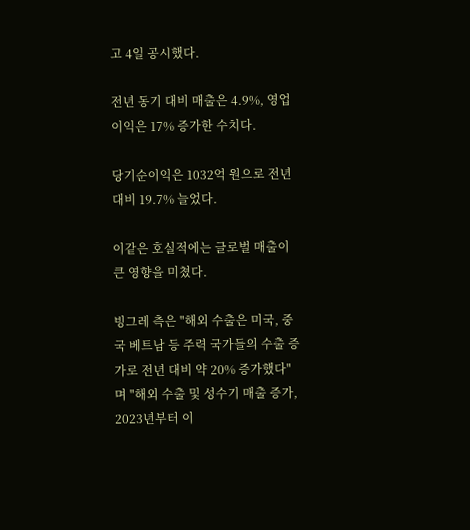고 4일 공시했다.

전년 동기 대비 매출은 4.9%, 영업이익은 17% 증가한 수치다.

당기순이익은 1032억 원으로 전년 대비 19.7% 늘었다.

이같은 호실적에는 글로벌 매출이 큰 영향을 미쳤다.

빙그레 측은 "해외 수출은 미국, 중국 베트남 등 주력 국가들의 수출 증가로 전년 대비 약 20% 증가했다"며 "해외 수출 및 성수기 매출 증가, 2023년부터 이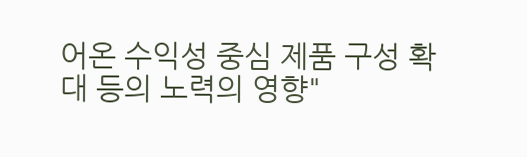어온 수익성 중심 제품 구성 확대 등의 노력의 영향"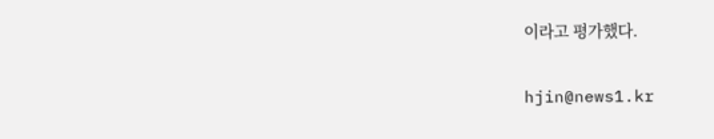이라고 평가했다.

hjin@news1.kr